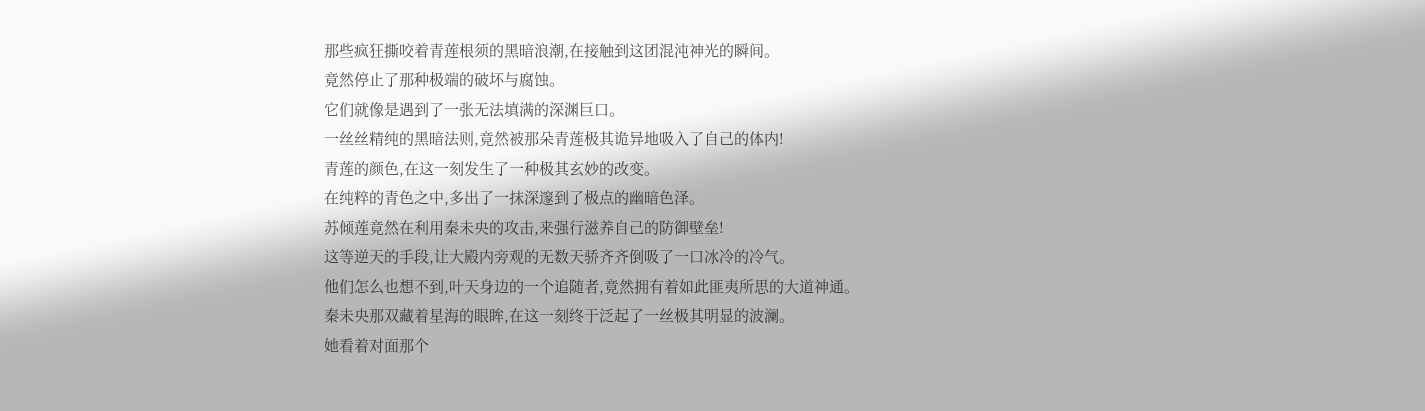那些疯狂撕咬着青莲根须的黑暗浪潮,在接触到这团混沌神光的瞬间。
竟然停止了那种极端的破坏与腐蚀。
它们就像是遇到了一张无法填满的深渊巨口。
一丝丝精纯的黑暗法则,竟然被那朵青莲极其诡异地吸入了自己的体内!
青莲的颜色,在这一刻发生了一种极其玄妙的改变。
在纯粹的青色之中,多出了一抹深邃到了极点的幽暗色泽。
苏倾莲竟然在利用秦未央的攻击,来强行滋养自己的防御壁垒!
这等逆天的手段,让大殿内旁观的无数天骄齐齐倒吸了一口冰冷的冷气。
他们怎么也想不到,叶天身边的一个追随者,竟然拥有着如此匪夷所思的大道神通。
秦未央那双藏着星海的眼眸,在这一刻终于泛起了一丝极其明显的波澜。
她看着对面那个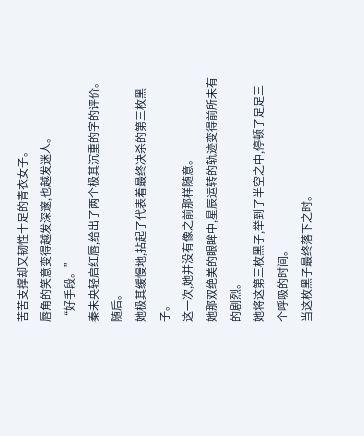苦苦支撑却又韧性十足的青衣女子。
唇角的笑意变得越发深邃,也越发迷人。
“好手段。”
秦未央轻启红唇,给出了两个极其沉重的字的评价。
随后。
她极其缓慢地,拈起了代表着最终决杀的第三枚黑子。
这一次,她并没有像之前那样随意。
她那双绝美的眼眸中,星辰运转的轨迹变得前所未有的剧烈。
她将这第三枚黑子,举到了半空之中,停顿了足足三个呼吸的时间。
当这枚黑子最终落下之时。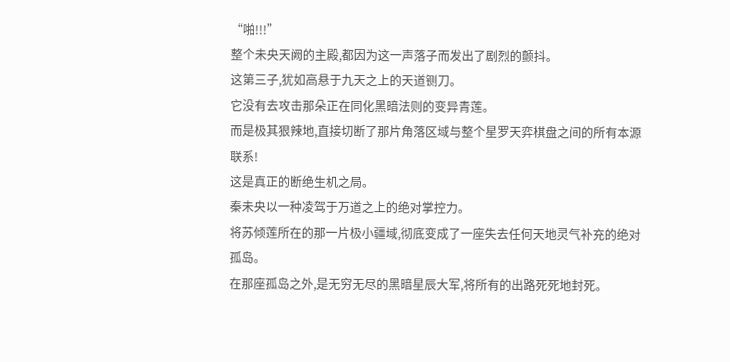“啪!!!”
整个未央天阙的主殿,都因为这一声落子而发出了剧烈的颤抖。
这第三子,犹如高悬于九天之上的天道铡刀。
它没有去攻击那朵正在同化黑暗法则的变异青莲。
而是极其狠辣地,直接切断了那片角落区域与整个星罗天弈棋盘之间的所有本源联系!
这是真正的断绝生机之局。
秦未央以一种凌驾于万道之上的绝对掌控力。
将苏倾莲所在的那一片极小疆域,彻底变成了一座失去任何天地灵气补充的绝对孤岛。
在那座孤岛之外,是无穷无尽的黑暗星辰大军,将所有的出路死死地封死。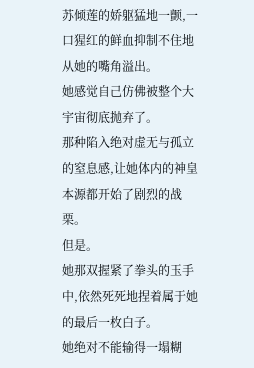苏倾莲的娇躯猛地一颤,一口猩红的鲜血抑制不住地从她的嘴角溢出。
她感觉自己仿佛被整个大宇宙彻底抛弃了。
那种陷入绝对虚无与孤立的窒息感,让她体内的神皇本源都开始了剧烈的战栗。
但是。
她那双握紧了拳头的玉手中,依然死死地捏着属于她的最后一枚白子。
她绝对不能输得一塌糊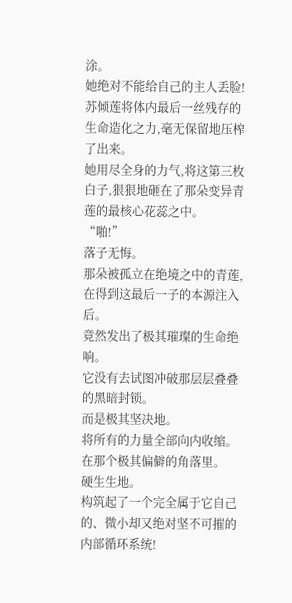涂。
她绝对不能给自己的主人丢脸!
苏倾莲将体内最后一丝残存的生命造化之力,毫无保留地压榨了出来。
她用尽全身的力气,将这第三枚白子,狠狠地砸在了那朵变异青莲的最核心花蕊之中。
“啪!”
落子无悔。
那朵被孤立在绝境之中的青莲,在得到这最后一子的本源注入后。
竟然发出了极其璀璨的生命绝响。
它没有去试图冲破那层层叠叠的黑暗封锁。
而是极其坚决地。
将所有的力量全部向内收缩。
在那个极其偏僻的角落里。
硬生生地。
构筑起了一个完全属于它自己的、微小却又绝对坚不可摧的内部循环系统!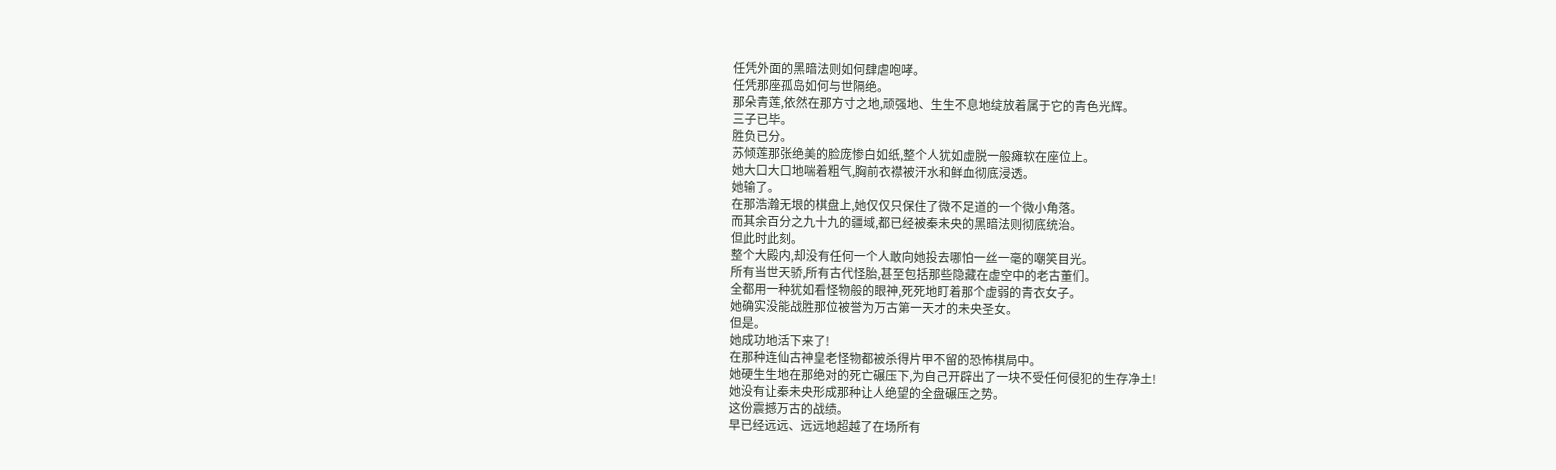任凭外面的黑暗法则如何肆虐咆哮。
任凭那座孤岛如何与世隔绝。
那朵青莲,依然在那方寸之地,顽强地、生生不息地绽放着属于它的青色光辉。
三子已毕。
胜负已分。
苏倾莲那张绝美的脸庞惨白如纸,整个人犹如虚脱一般瘫软在座位上。
她大口大口地喘着粗气,胸前衣襟被汗水和鲜血彻底浸透。
她输了。
在那浩瀚无垠的棋盘上,她仅仅只保住了微不足道的一个微小角落。
而其余百分之九十九的疆域,都已经被秦未央的黑暗法则彻底统治。
但此时此刻。
整个大殿内,却没有任何一个人敢向她投去哪怕一丝一毫的嘲笑目光。
所有当世天骄,所有古代怪胎,甚至包括那些隐藏在虚空中的老古董们。
全都用一种犹如看怪物般的眼神,死死地盯着那个虚弱的青衣女子。
她确实没能战胜那位被誉为万古第一天才的未央圣女。
但是。
她成功地活下来了!
在那种连仙古神皇老怪物都被杀得片甲不留的恐怖棋局中。
她硬生生地在那绝对的死亡碾压下,为自己开辟出了一块不受任何侵犯的生存净土!
她没有让秦未央形成那种让人绝望的全盘碾压之势。
这份震撼万古的战绩。
早已经远远、远远地超越了在场所有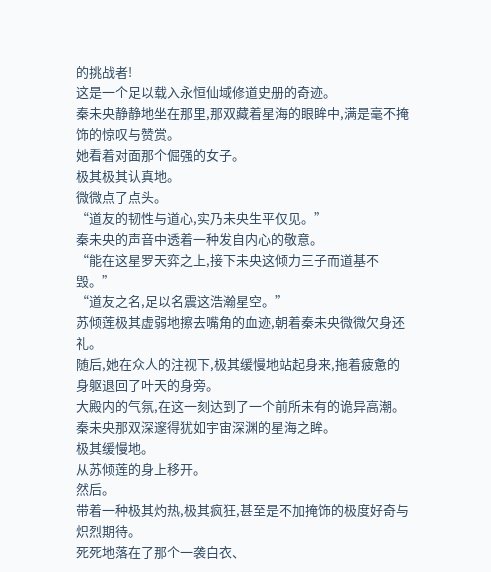的挑战者!
这是一个足以载入永恒仙域修道史册的奇迹。
秦未央静静地坐在那里,那双藏着星海的眼眸中,满是毫不掩饰的惊叹与赞赏。
她看着对面那个倔强的女子。
极其极其认真地。
微微点了点头。
“道友的韧性与道心,实乃未央生平仅见。”
秦未央的声音中透着一种发自内心的敬意。
“能在这星罗天弈之上,接下未央这倾力三子而道基不毁。”
“道友之名,足以名震这浩瀚星空。”
苏倾莲极其虚弱地擦去嘴角的血迹,朝着秦未央微微欠身还礼。
随后,她在众人的注视下,极其缓慢地站起身来,拖着疲惫的身躯退回了叶天的身旁。
大殿内的气氛,在这一刻达到了一个前所未有的诡异高潮。
秦未央那双深邃得犹如宇宙深渊的星海之眸。
极其缓慢地。
从苏倾莲的身上移开。
然后。
带着一种极其灼热,极其疯狂,甚至是不加掩饰的极度好奇与炽烈期待。
死死地落在了那个一袭白衣、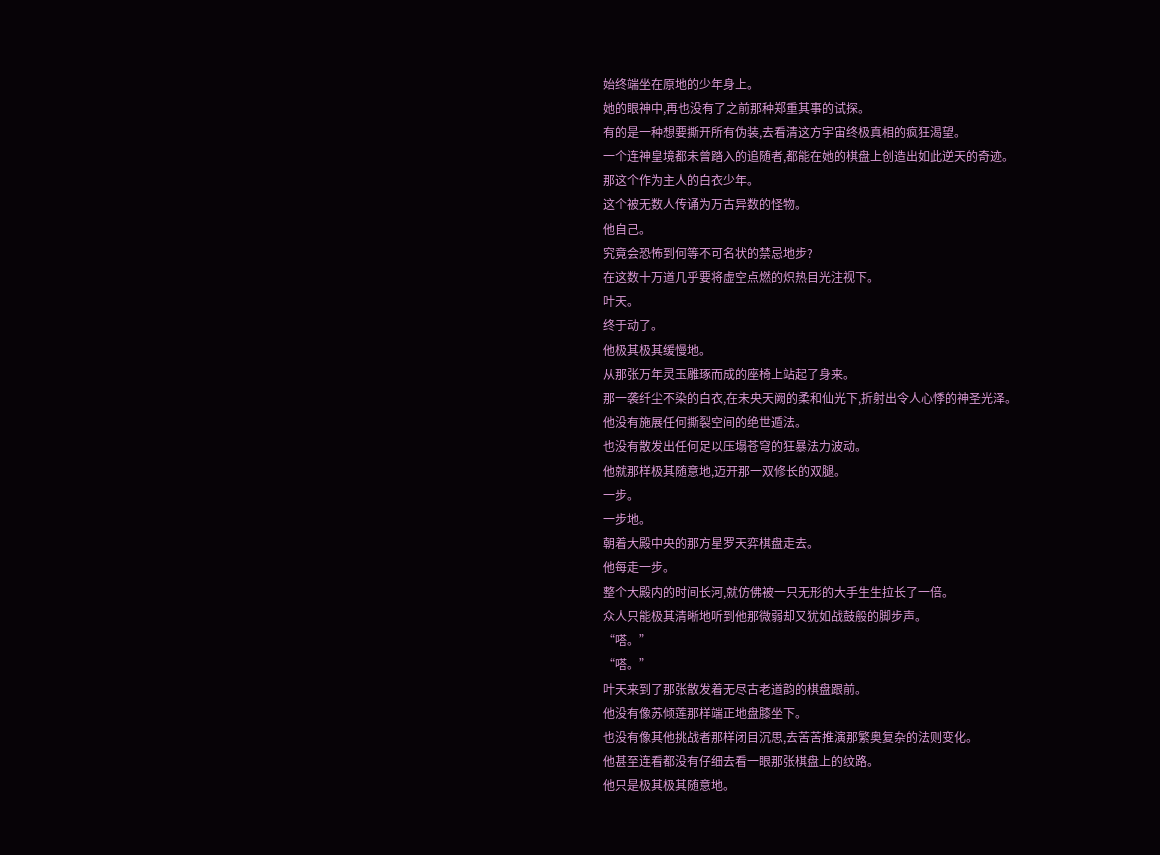始终端坐在原地的少年身上。
她的眼神中,再也没有了之前那种郑重其事的试探。
有的是一种想要撕开所有伪装,去看清这方宇宙终极真相的疯狂渴望。
一个连神皇境都未曾踏入的追随者,都能在她的棋盘上创造出如此逆天的奇迹。
那这个作为主人的白衣少年。
这个被无数人传诵为万古异数的怪物。
他自己。
究竟会恐怖到何等不可名状的禁忌地步?
在这数十万道几乎要将虚空点燃的炽热目光注视下。
叶天。
终于动了。
他极其极其缓慢地。
从那张万年灵玉雕琢而成的座椅上站起了身来。
那一袭纤尘不染的白衣,在未央天阙的柔和仙光下,折射出令人心悸的神圣光泽。
他没有施展任何撕裂空间的绝世遁法。
也没有散发出任何足以压塌苍穹的狂暴法力波动。
他就那样极其随意地,迈开那一双修长的双腿。
一步。
一步地。
朝着大殿中央的那方星罗天弈棋盘走去。
他每走一步。
整个大殿内的时间长河,就仿佛被一只无形的大手生生拉长了一倍。
众人只能极其清晰地听到他那微弱却又犹如战鼓般的脚步声。
“嗒。”
“嗒。”
叶天来到了那张散发着无尽古老道韵的棋盘跟前。
他没有像苏倾莲那样端正地盘膝坐下。
也没有像其他挑战者那样闭目沉思,去苦苦推演那繁奥复杂的法则变化。
他甚至连看都没有仔细去看一眼那张棋盘上的纹路。
他只是极其极其随意地。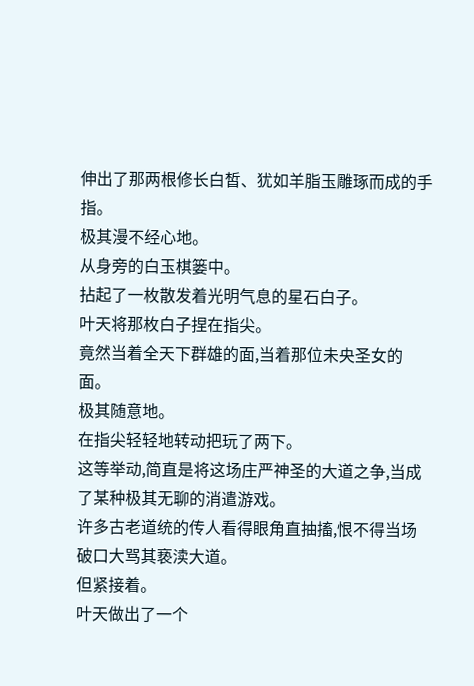伸出了那两根修长白皙、犹如羊脂玉雕琢而成的手指。
极其漫不经心地。
从身旁的白玉棋篓中。
拈起了一枚散发着光明气息的星石白子。
叶天将那枚白子捏在指尖。
竟然当着全天下群雄的面,当着那位未央圣女的面。
极其随意地。
在指尖轻轻地转动把玩了两下。
这等举动,简直是将这场庄严神圣的大道之争,当成了某种极其无聊的消遣游戏。
许多古老道统的传人看得眼角直抽搐,恨不得当场破口大骂其亵渎大道。
但紧接着。
叶天做出了一个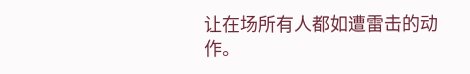让在场所有人都如遭雷击的动作。